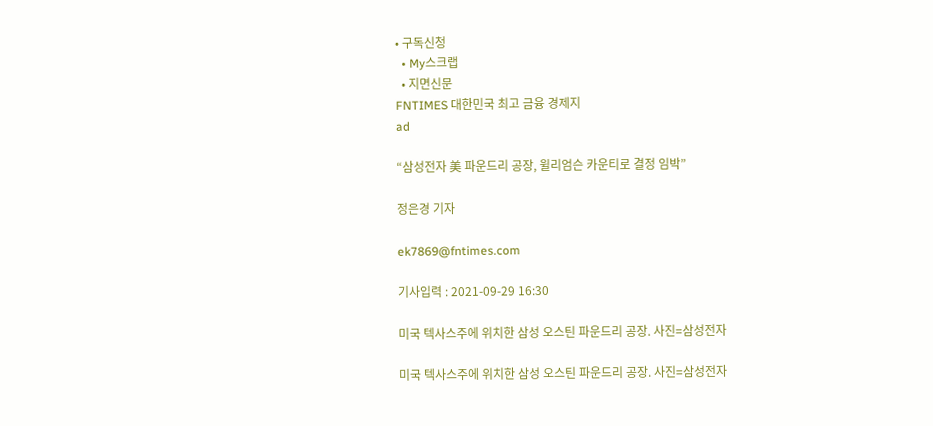• 구독신청
  • My스크랩
  • 지면신문
FNTIMES 대한민국 최고 금융 경제지
ad

“삼성전자 美 파운드리 공장, 윌리엄슨 카운티로 결정 임박”

정은경 기자

ek7869@fntimes.com

기사입력 : 2021-09-29 16:30

미국 텍사스주에 위치한 삼성 오스틴 파운드리 공장. 사진=삼성전자

미국 텍사스주에 위치한 삼성 오스틴 파운드리 공장. 사진=삼성전자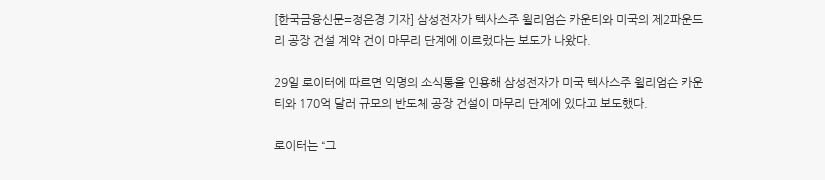[한국금융신문=정은경 기자] 삼성전자가 텍사스주 윌리엄슨 카운티와 미국의 제2파운드리 공장 건설 계약 건이 마무리 단계에 이르렀다는 보도가 나왔다.

29일 로이터에 따르면 익명의 소식통을 인용해 삼성전자가 미국 텍사스주 윌리엄슨 카운티와 170억 달러 규모의 반도체 공장 건설이 마무리 단계에 있다고 보도했다.

로이터는 “그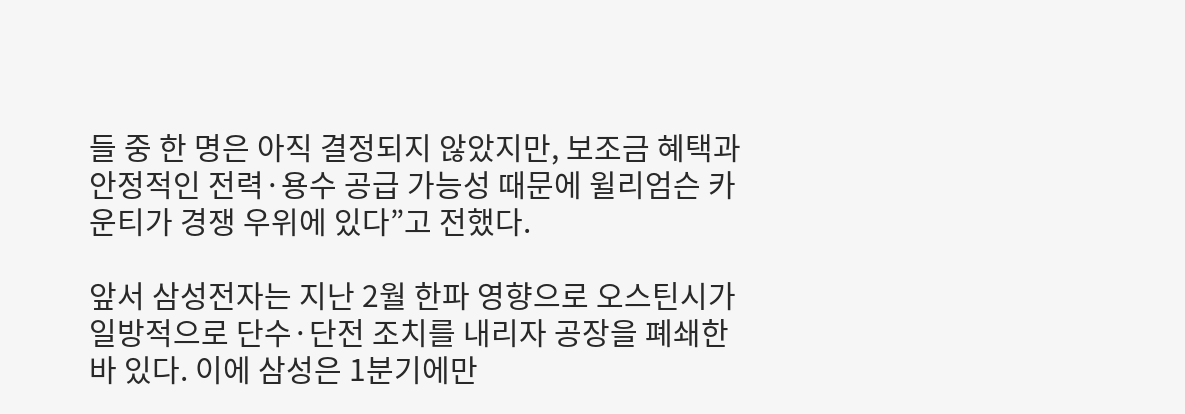들 중 한 명은 아직 결정되지 않았지만, 보조금 혜택과 안정적인 전력·용수 공급 가능성 때문에 윌리엄슨 카운티가 경쟁 우위에 있다”고 전했다.

앞서 삼성전자는 지난 2월 한파 영향으로 오스틴시가 일방적으로 단수·단전 조치를 내리자 공장을 폐쇄한 바 있다. 이에 삼성은 1분기에만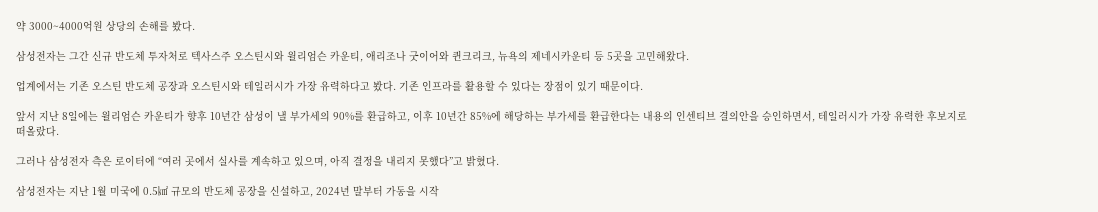약 3000~4000억원 상당의 손해를 봤다.

삼성전자는 그간 신규 반도체 투자처로 텍사스주 오스틴시와 윌리엄슨 카운티, 애리조나 굿이어와 퀸크리크, 뉴욕의 제네시카운티 등 5곳을 고민해왔다.

업계에서는 기존 오스틴 반도체 공장과 오스틴시와 테일러시가 가장 유력하다고 봤다. 기존 인프라를 활용할 수 있다는 장점이 있기 때문이다.

앞서 지난 8일에는 윌리엄슨 카운티가 향후 10년간 삼성이 낼 부가세의 90%를 환급하고, 이후 10년간 85%에 해당하는 부가세를 환급한다는 내용의 인센티브 결의안을 승인하면서, 테일러시가 가장 유력한 후보지로 떠올랐다.

그러나 삼성전자 측은 로이터에 “여러 곳에서 실사를 계속하고 있으며, 아직 결정을 내리지 못했다”고 밝혔다.

삼성전자는 지난 1월 미국에 0.5㎢ 규모의 반도체 공장을 신설하고, 2024년 말부터 가동을 시작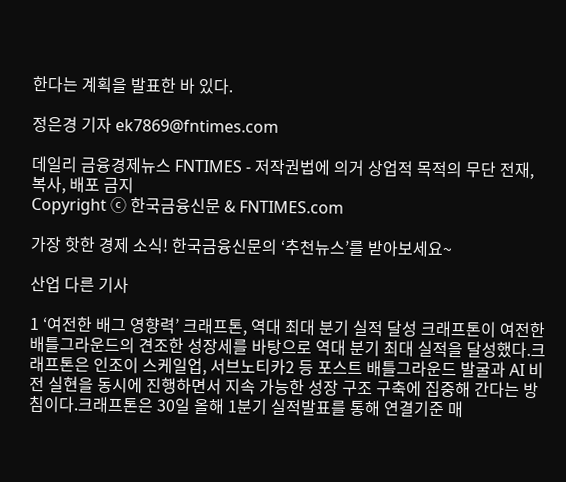한다는 계획을 발표한 바 있다.

정은경 기자 ek7869@fntimes.com

데일리 금융경제뉴스 FNTIMES - 저작권법에 의거 상업적 목적의 무단 전재, 복사, 배포 금지
Copyright ⓒ 한국금융신문 & FNTIMES.com

가장 핫한 경제 소식! 한국금융신문의 ‘추천뉴스’를 받아보세요~

산업 다른 기사

1 ‘여전한 배그 영향력’ 크래프톤, 역대 최대 분기 실적 달성 크래프톤이 여전한 배틀그라운드의 견조한 성장세를 바탕으로 역대 분기 최대 실적을 달성했다.크래프톤은 인조이 스케일업, 서브노티카2 등 포스트 배틀그라운드 발굴과 AI 비전 실현을 동시에 진행하면서 지속 가능한 성장 구조 구축에 집중해 간다는 방침이다.크래프톤은 30일 올해 1분기 실적발표를 통해 연결기준 매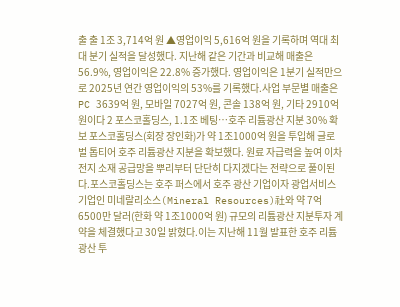출 출 1조 3,714억 원 ▲영업이익 5,616억 원을 기록하며 역대 최대 분기 실적을 달성했다. 지난해 같은 기간과 비교해 매출은 56.9%, 영업이익은 22.8% 증가했다. 영업이익은 1분기 실적만으로 2025년 연간 영업이익의 53%를 기록했다.사업 부문별 매출은 PC 3639억 원, 모바일 7027억 원, 콘솔 138억 원, 기타 2910억 원이다 2 포스코홀딩스, 1.1조 베팅…호주 리튬광산 지분 30% 확보 포스코홀딩스(회장 장인화)가 약 1조1000억 원을 투입해 글로벌 톱티어 호주 리튬광산 지분을 확보했다. 원료 자급력을 높여 이차전지 소재 공급망을 뿌리부터 단단히 다지겠다는 전략으로 풀이된다.포스코홀딩스는 호주 퍼스에서 호주 광산 기업이자 광업서비스 기업인 미네랄리소스(Mineral Resources)社와 약 7억 6500만 달러(한화 약 1조1000억 원) 규모의 리튬광산 지분투자 계약을 체결했다고 30일 밝혔다.이는 지난해 11월 발표한 호주 리튬광산 투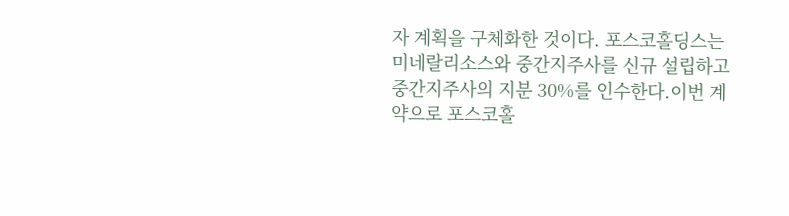자 계획을 구체화한 것이다. 포스코홀딩스는 미네랄리소스와 중간지주사를 신규 설립하고 중간지주사의 지분 30%를 인수한다.이번 계약으로 포스코홀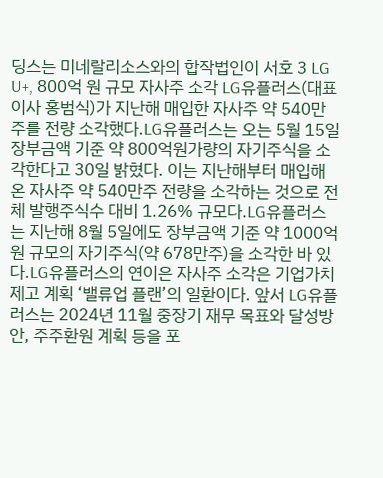딩스는 미네랄리소스와의 합작법인이 서호 3 LG U+, 800억 원 규모 자사주 소각 LG유플러스(대표이사 홍범식)가 지난해 매입한 자사주 약 540만주를 전량 소각했다.LG유플러스는 오는 5월 15일 장부금액 기준 약 800억원가량의 자기주식을 소각한다고 30일 밝혔다. 이는 지난해부터 매입해 온 자사주 약 540만주 전량을 소각하는 것으로 전체 발행주식수 대비 1.26% 규모다.LG유플러스는 지난해 8월 5일에도 장부금액 기준 약 1000억원 규모의 자기주식(약 678만주)을 소각한 바 있다.LG유플러스의 연이은 자사주 소각은 기업가치 제고 계획 ‘밸류업 플랜’의 일환이다. 앞서 LG유플러스는 2024년 11월 중장기 재무 목표와 달성방안, 주주환원 계획 등을 포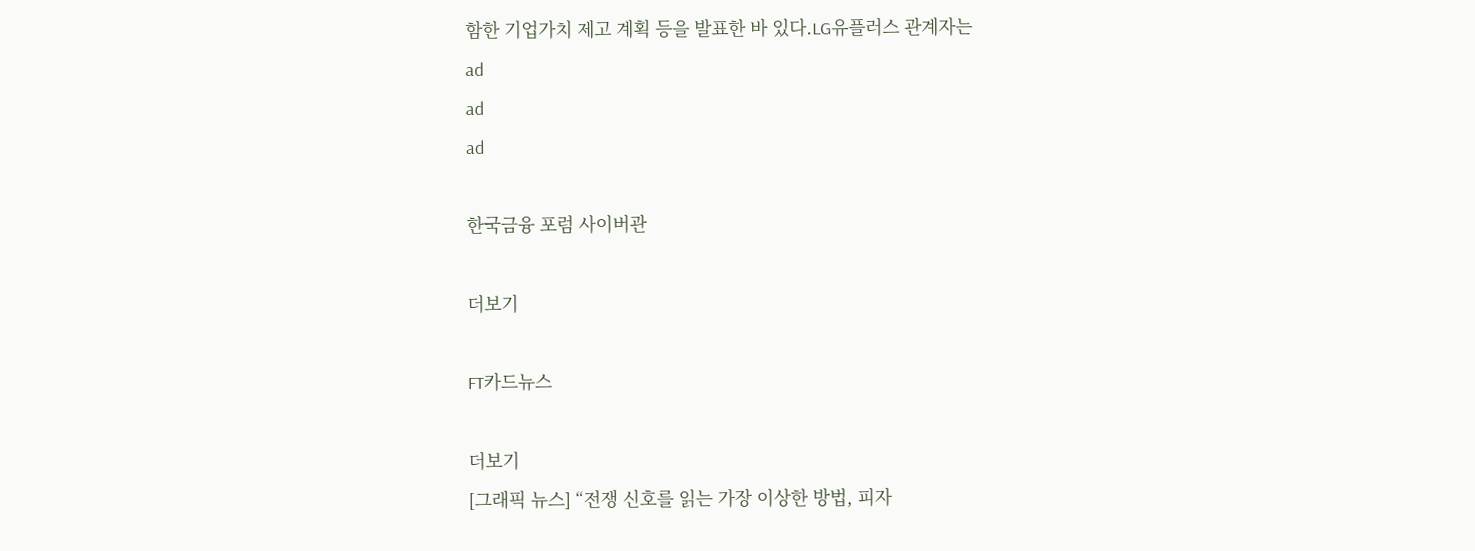함한 기업가치 제고 계획 등을 발표한 바 있다.LG유플러스 관계자는
ad
ad
ad

한국금융 포럼 사이버관

더보기

FT카드뉴스

더보기
[그래픽 뉴스] “전쟁 신호를 읽는 가장 이상한 방법, 피자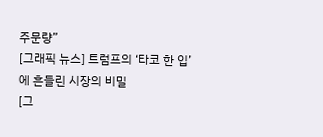주문량”
[그래픽 뉴스] 트럼프의 ‘타코 한 입’에 흔들린 시장의 비밀
[그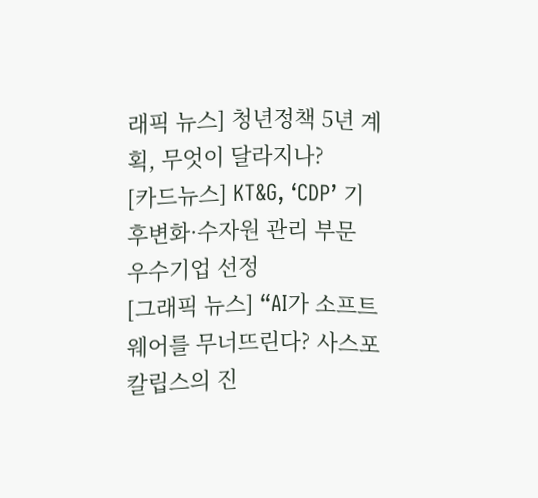래픽 뉴스] 청년정책 5년 계획, 무엇이 달라지나?
[카드뉴스] KT&G, ‘CDP’ 기후변화·수자원 관리 부문 우수기업 선정
[그래픽 뉴스] “AI가 소프트웨어를 무너뜨린다? 사스포칼립스의 진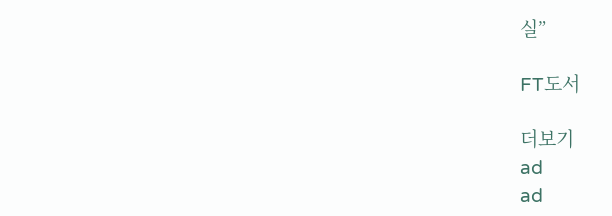실”

FT도서

더보기
ad
ad